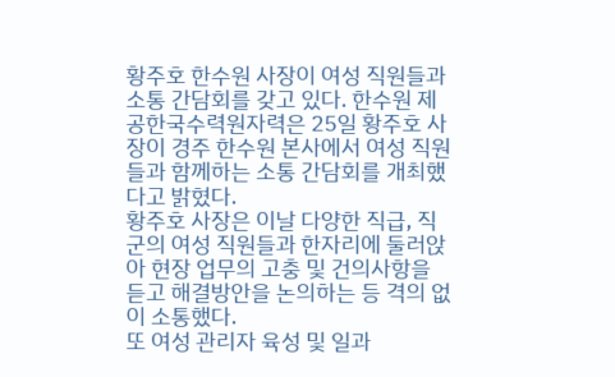황주호 한수원 사장이 여성 직원들과 소통 간담회를 갖고 있다. 한수원 제공한국수력원자력은 25일 황주호 사장이 경주 한수원 본사에서 여성 직원들과 함께하는 소통 간담회를 개최했다고 밝혔다.
황주호 사장은 이날 다양한 직급, 직군의 여성 직원들과 한자리에 둘러앉아 현장 업무의 고충 및 건의사항을 듣고 해결방안을 논의하는 등 격의 없이 소통했다.
또 여성 관리자 육성 및 일과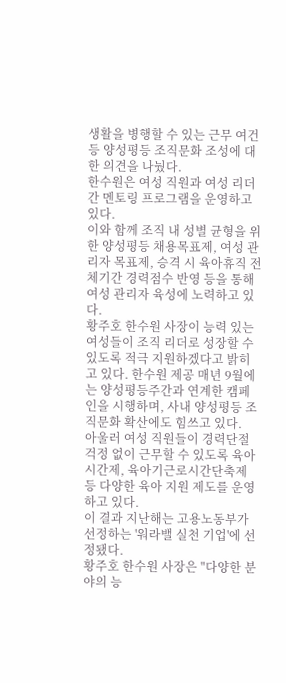생활을 병행할 수 있는 근무 여건 등 양성평등 조직문화 조성에 대한 의견을 나눴다.
한수원은 여성 직원과 여성 리더 간 멘토링 프로그램을 운영하고 있다.
이와 함께 조직 내 성별 균형을 위한 양성평등 채용목표제, 여성 관리자 목표제, 승격 시 육아휴직 전체기간 경력점수 반영 등을 통해 여성 관리자 육성에 노력하고 있다.
황주호 한수원 사장이 능력 있는 여성들이 조직 리더로 성장할 수 있도록 적극 지원하겠다고 밝히고 있다. 한수원 제공 매년 9월에는 양성평등주간과 연계한 캠페인을 시행하며, 사내 양성평등 조직문화 확산에도 힘쓰고 있다.
아울러 여성 직원들이 경력단절 걱정 없이 근무할 수 있도록 육아시간제, 육아기근로시간단축제 등 다양한 육아 지원 제도를 운영하고 있다.
이 결과 지난해는 고용노동부가 선정하는 '워라밸 실천 기업'에 선정됐다.
황주호 한수원 사장은 "다양한 분야의 능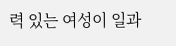력 있는 여성이 일과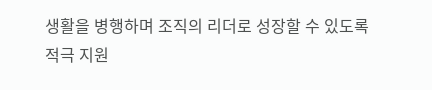생활을 병행하며 조직의 리더로 성장할 수 있도록 적극 지원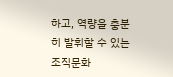하고, 역량을 충분히 발휘할 수 있는 조직문화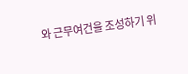와 근무여건을 조성하기 위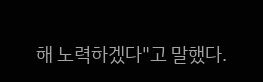해 노력하겠다"고 말했다.